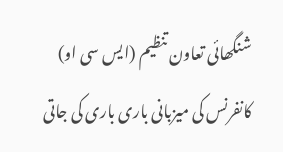شنگھائی تعاون تنظیم (ایس سی او) کانفرنس کی میزبانی باری باری کی جاتی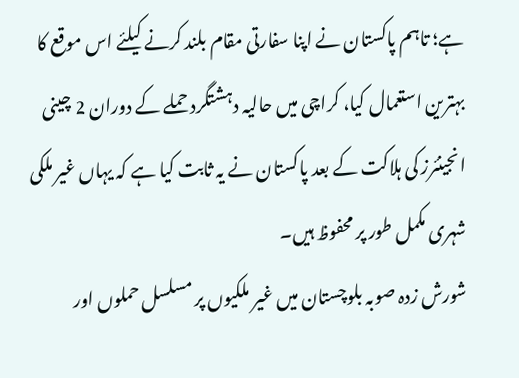ہے؛ تاہم پاکستان نے اپنا سفارتی مقام بلند کرنے کیلئے اس موقع کا بہترین استعمال کیا، کراچی میں حالیہ دہشتگرد حملے کے دوران 2 چینی انجینئرز کی ہلاکت کے بعد پاکستان نے یہ ثابت کیا ہے کہ یہاں غیر ملکی شہری مکمل طور پر محفوظ ہیں۔
شورش زدہ صوبہ بلوچستان میں غیر ملکیوں پر مسلسل حملوں اور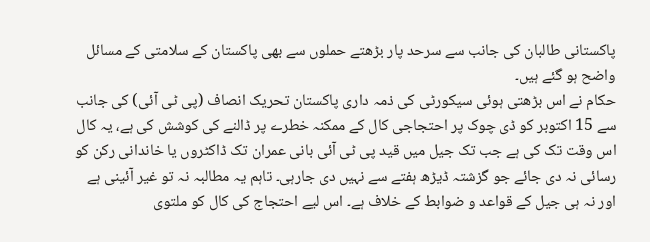پاکستانی طالبان کی جانب سے سرحد پار بڑھتے حملوں سے بھی پاکستان کے سلامتی کے مسائل واضح ہو گئے ہیں۔
حکام نے اس بڑھتی ہوئی سیکورٹی کی ذمہ داری پاکستان تحریک انصاف (پی ٹی آئی) کی جانب سے 15 اکتوبر کو ڈی چوک پر احتجاجی کال کے ممکنہ خطرے پر ڈالنے کی کوشش کی ہے، یہ کال اس وقت تک کی ہے جب تک جیل میں قید پی ٹی آئی بانی عمران تک ڈاکٹروں یا خاندانی رکن کو رسائی نہ دی جائے جو گزشتہ ڈیڑھ ہفتے سے نہیں دی جارہی۔ تاہم یہ مطالبہ نہ تو غیر آئینی ہے اور نہ ہی جیل کے قواعد و ضوابط کے خلاف ہے۔ اس لیے احتجاج کی کال کو ملتوی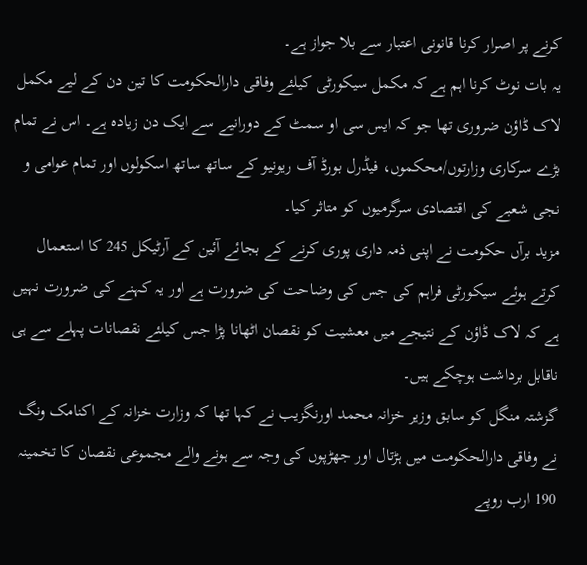کرنے پر اصرار کرنا قانونی اعتبار سے بلا جواز ہے۔
یہ بات نوٹ کرنا اہم ہے کہ مکمل سیکورٹی کیلئے وفاقی دارالحکومت کا تین دن کے لیے مکمل لاک ڈاؤن ضروری تھا جو کہ ایس سی او سمٹ کے دورانیے سے ایک دن زیادہ ہے۔ اس نے تمام بڑے سرکاری وزارتوں/محکموں، فیڈرل بورڈ آف ریونیو کے ساتھ ساتھ اسکولوں اور تمام عوامی و نجی شعبے کی اقتصادی سرگرمیوں کو متاثر کیا۔
مزید برآں حکومت نے اپنی ذمہ داری پوری کرنے کے بجائے آئین کے آرٹیکل 245 کا استعمال کرتے ہوئے سیکورٹی فراہم کی جس کی وضاحت کی ضرورت ہے اور یہ کہنے کی ضرورت نہیں ہے کہ لاک ڈاؤن کے نتیجے میں معشیت کو نقصان اٹھانا پڑا جس کیلئے نقصانات پہلے سے ہی ناقابل برداشت ہوچکے ہیں۔
گزشتہ منگل کو سابق وزیر خزانہ محمد اورنگزیب نے کہا تھا کہ وزارت خزانہ کے اکنامک ونگ نے وفاقی دارالحکومت میں ہڑتال اور جھڑپوں کی وجہ سے ہونے والے مجموعی نقصان کا تخمینہ 190 ارب روپے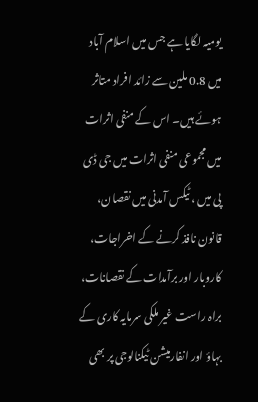یومیہ لگایا ہے جس میں اسلام آباد میں 0.8 ملین سے زائد افراد متاثر ہوئے ہیں۔ اس کے منفی اثرات میں مجموعی منفی اثرات میں جی ڈی پی میں ، ٹیکس آمدنی میں نقصان، قانون نافذ کرنے کے اخراجات، کاروبار اور برآمدات کے نقصانات، براہ راست غیر ملکی سرمایہ کاری کے بہاؤ اور انفارمیشن ٹیکنالوجی پر بھی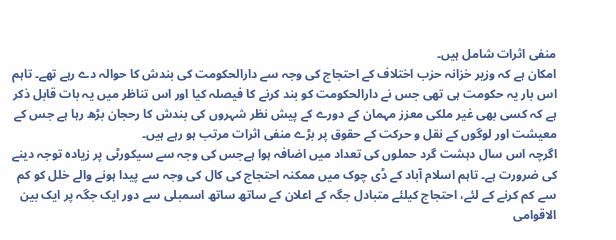منفی اثرات شامل ہیں۔
امکان ہے کہ وزیر خزانہ حزب اختلاف کے احتجاج کی وجہ سے دارالحکومت کی بندش کا حوالہ دے رہے تھے۔ تاہم اس بار یہ حکومت ہی تھی جس نے دارالحکومت کو بند کرنے کا فیصلہ کیا اور اس تناظر میں یہ بات قابل ذکر ہے کہ کسی بھی غیر ملکی معزز مہمان کے دورے کے پیش نظر شہروں کی بندش کا رحجان بڑھ رہا ہے جس کے معیشت اور لوگوں کے نقل و حرکت کے حقوق پر بڑے منفی اثرات مرتب ہو رہے ہیں۔
اگرچہ اس سال دہشت گرد حملوں کی تعداد میں اضافہ ہوا ہےجس کی وجہ سے سیکورٹی پر زیادہ توجہ دینے کی ضرورت ہے۔ تاہم اسلام آباد کے ڈی چوک میں ممکنہ احتجاج کی کال کی وجہ سے پیدا ہونے والے خلل کو کم سے کم کرنے کے لئے، احتجاج کیلئے متبادل جگہ کے اعلان کے ساتھ ساتھ اسمبلی سے دور ایک جگہ پر ایک بین الاقوامی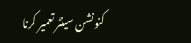کنونشن سینٹر تعمیر کرنا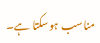مناسب ہوسکتا ہے۔